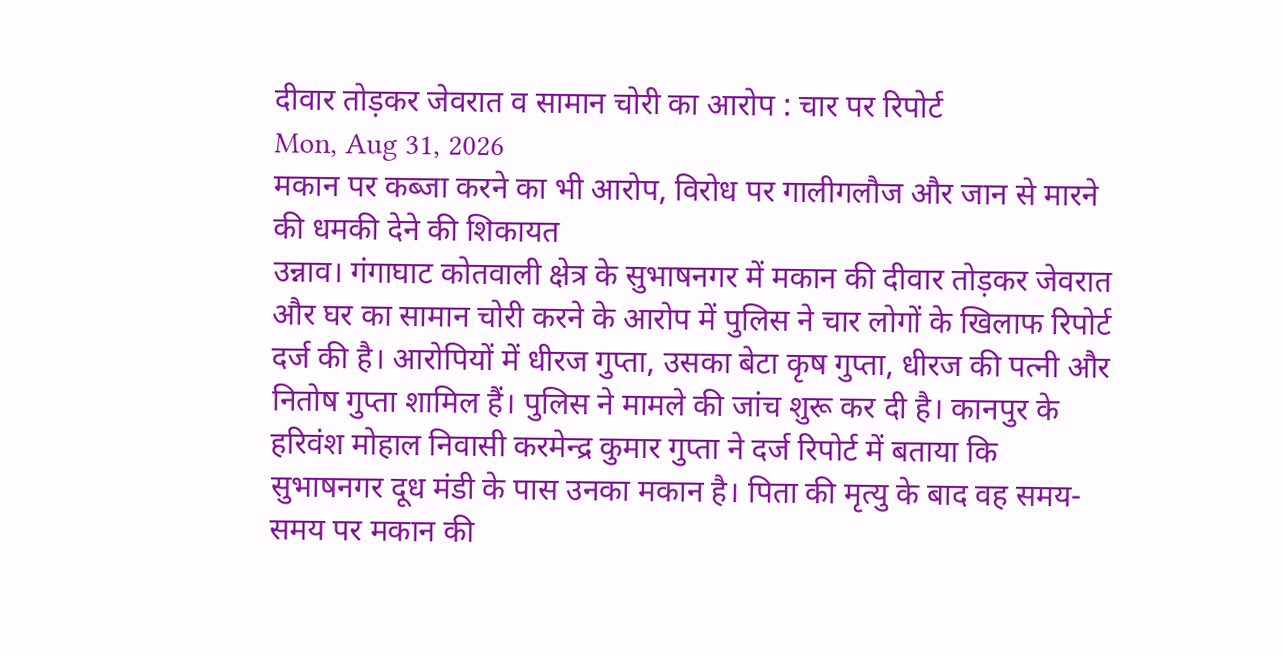दीवार तोड़कर जेवरात व सामान चोरी का आरोप : चार पर रिपोर्ट
Mon, Aug 31, 2026
मकान पर कब्जा करने का भी आरोप, विरोध पर गालीगलौज और जान से मारने की धमकी देने की शिकायत
उन्नाव। गंगाघाट कोतवाली क्षेत्र के सुभाषनगर में मकान की दीवार तोड़कर जेवरात और घर का सामान चोरी करने के आरोप में पुलिस ने चार लोगों के खिलाफ रिपोर्ट दर्ज की है। आरोपियों में धीरज गुप्ता, उसका बेटा कृष गुप्ता, धीरज की पत्नी और नितोष गुप्ता शामिल हैं। पुलिस ने मामले की जांच शुरू कर दी है। कानपुर के हरिवंश मोहाल निवासी करमेन्द्र कुमार गुप्ता ने दर्ज रिपोर्ट में बताया कि सुभाषनगर दूध मंडी के पास उनका मकान है। पिता की मृत्यु के बाद वह समय-समय पर मकान की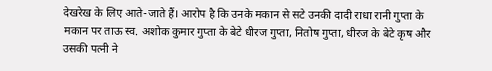देखरेख के लिए आते-जाते हैं। आरोप है कि उनके मकान से सटे उनकी दादी राधा रानी गुप्ता के मकान पर ताऊ स्व. अशोक कुमार गुप्ता के बेटे धीरज गुप्ता, नितोष गुप्ता, धीरज के बेटे कृष और उसकी पत्नी ने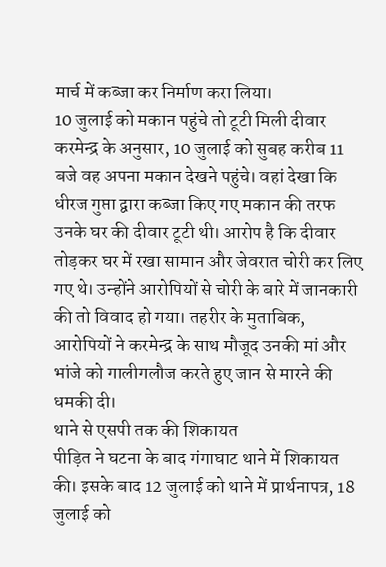मार्च में कब्जा कर निर्माण करा लिया।
10 जुलाई को मकान पहुंचे तो टूटी मिली दीवार
करमेन्द्र के अनुसार, 10 जुलाई को सुबह करीब 11 बजे वह अपना मकान देखने पहुंचे। वहां देखा कि धीरज गुप्ता द्वारा कब्जा किए गए मकान की तरफ उनके घर की दीवार टूटी थी। आरोप है कि दीवार तोड़कर घर में रखा सामान और जेवरात चोरी कर लिए गए थे। उन्होंने आरोपियों से चोरी के बारे में जानकारी की तो विवाद हो गया। तहरीर के मुताबिक, आरोपियों ने करमेन्द्र के साथ मौजूद उनकी मां और भांजे को गालीगलौज करते हुए जान से मारने की धमकी दी।
थाने से एसपी तक की शिकायत
पीड़ित ने घटना के बाद गंगाघाट थाने में शिकायत की। इसके बाद 12 जुलाई को थाने में प्रार्थनापत्र, 18 जुलाई को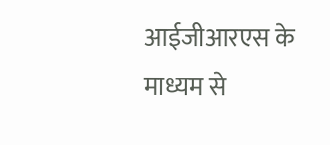आईजीआरएस के माध्यम से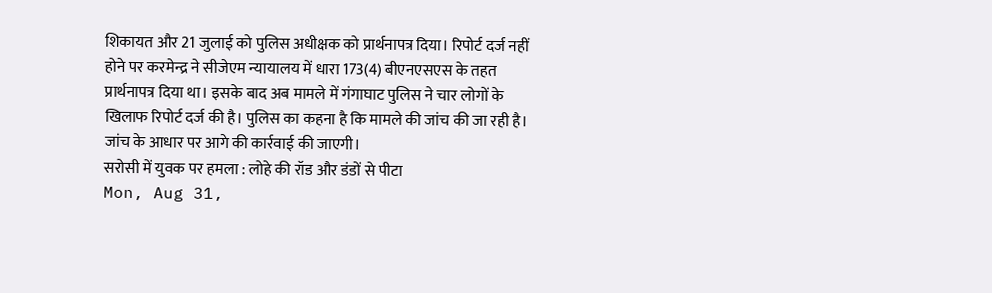शिकायत और 21 जुलाई को पुलिस अधीक्षक को प्रार्थनापत्र दिया। रिपोर्ट दर्ज नहीं होने पर करमेन्द्र ने सीजेएम न्यायालय में धारा 173(4) बीएनएसएस के तहत प्रार्थनापत्र दिया था। इसके बाद अब मामले में गंगाघाट पुलिस ने चार लोगों के खिलाफ रिपोर्ट दर्ज की है। पुलिस का कहना है कि मामले की जांच की जा रही है। जांच के आधार पर आगे की कार्रवाई की जाएगी।
सरोसी में युवक पर हमला : लोहे की रॉड और डंडों से पीटा
Mon, Aug 31,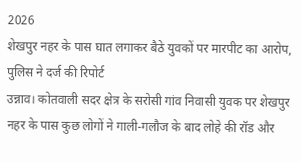2026
शेखपुर नहर के पास घात लगाकर बैठे युवकों पर मारपीट का आरोप, पुलिस ने दर्ज की रिपोर्ट
उन्नाव। कोतवाली सदर क्षेत्र के सरोसी गांव निवासी युवक पर शेखपुर नहर के पास कुछ लोगों ने गाली-गलौज के बाद लोहे की रॉड और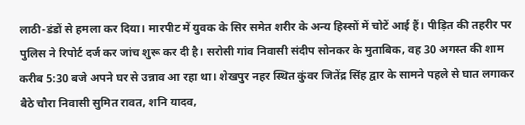लाठी-डंडों से हमला कर दिया। मारपीट में युवक के सिर समेत शरीर के अन्य हिस्सों में चोटें आई हैं। पीड़ित की तहरीर पर पुलिस ने रिपोर्ट दर्ज कर जांच शुरू कर दी है। सरोसी गांव निवासी संदीप सोनकर के मुताबिक, वह 30 अगस्त की शाम करीब 5:30 बजे अपने घर से उन्नाव आ रहा था। शेखपुर नहर स्थित कुंवर जितेंद्र सिंह द्वार के सामने पहले से घात लगाकर बैठे चौरा निवासी सुमित रावत, शनि यादव,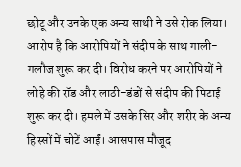छोटू और उनके एक अन्य साथी ने उसे रोक लिया। आरोप है कि आरोपियों ने संदीप के साथ गाली-गलौज शुरू कर दी। विरोध करने पर आरोपियों ने लोहे की रॉड और लाठी-डंडों से संदीप की पिटाई शुरू कर दी। हमले में उसके सिर और शरीर के अन्य हिस्सों में चोटें आईं। आसपास मौजूद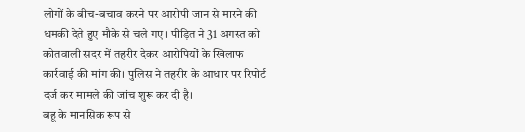लोगों के बीच-बचाव करने पर आरोपी जान से मारने की धमकी देते हुए मौके से चले गए। पीड़ित ने 31 अगस्त को कोतवाली सदर में तहरीर देकर आरोपियों के खिलाफ कार्रवाई की मांग की। पुलिस ने तहरीर के आधार पर रिपोर्ट दर्ज कर मामले की जांच शुरू कर दी है।
बहू के मानसिक रूप से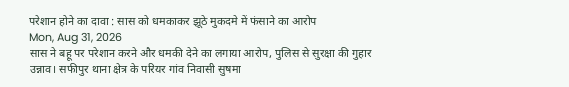परेशान होने का दावा : सास को धमकाकर झूठे मुकदमे में फंसाने का आरोप
Mon, Aug 31, 2026
सास ने बहू पर परेशान करने और धमकी देने का लगाया आरोप, पुलिस से सुरक्षा की गुहार
उन्नाव। सफीपुर थाना क्षेत्र के परियर गांव निवासी सुषमा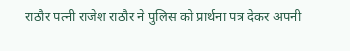राठौर पत्नी राजेश राठौर ने पुलिस को प्रार्थना पत्र देकर अपनी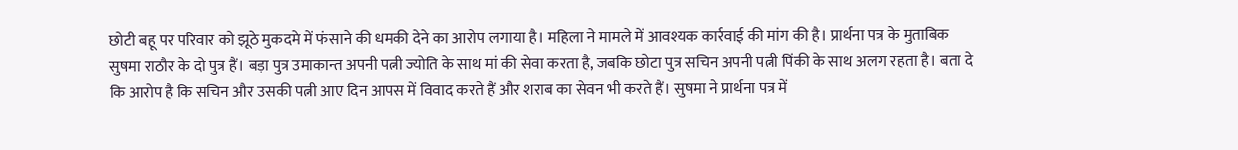छोटी बहू पर परिवार को झूठे मुकदमे में फंसाने की धमकी देने का आरोप लगाया है। महिला ने मामले में आवश्यक कार्रवाई की मांग की है। प्रार्थना पत्र के मुताबिक सुषमा राठौर के दो पुत्र हैं। बड़ा पुत्र उमाकान्त अपनी पत्नी ज्योति के साथ मां की सेवा करता है, जबकि छोटा पुत्र सचिन अपनी पत्नी पिंकी के साथ अलग रहता है। बता दे कि आरोप है कि सचिन और उसकी पत्नी आए दिन आपस में विवाद करते हैं और शराब का सेवन भी करते हैं। सुषमा ने प्रार्थना पत्र में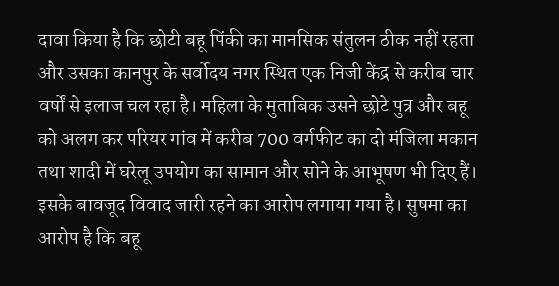दावा किया है कि छोटी बहू पिंकी का मानसिक संतुलन ठीक नहीं रहता और उसका कानपुर के सर्वोदय नगर स्थित एक निजी केंद्र से करीब चार वर्षों से इलाज चल रहा है। महिला के मुताबिक उसने छोटे पुत्र और बहू को अलग कर परियर गांव में करीब 700 वर्गफीट का दो मंजिला मकान तथा शादी में घरेलू उपयोग का सामान और सोने के आभूषण भी दिए हैं। इसके बावजूद विवाद जारी रहने का आरोप लगाया गया है। सुषमा का आरोप है कि बहू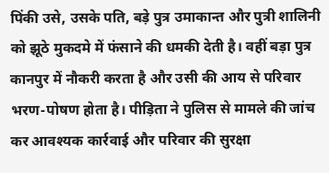पिंकी उसे, उसके पति, बड़े पुत्र उमाकान्त और पुत्री शालिनी को झूठे मुकदमे में फंसाने की धमकी देती है। वहीं बड़ा पुत्र कानपुर में नौकरी करता है और उसी की आय से परिवार भरण-पोषण होता है। पीड़िता ने पुलिस से मामले की जांच कर आवश्यक कार्रवाई और परिवार की सुरक्षा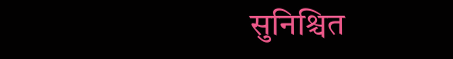सुनिश्चित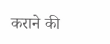कराने की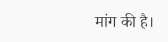मांग की है।